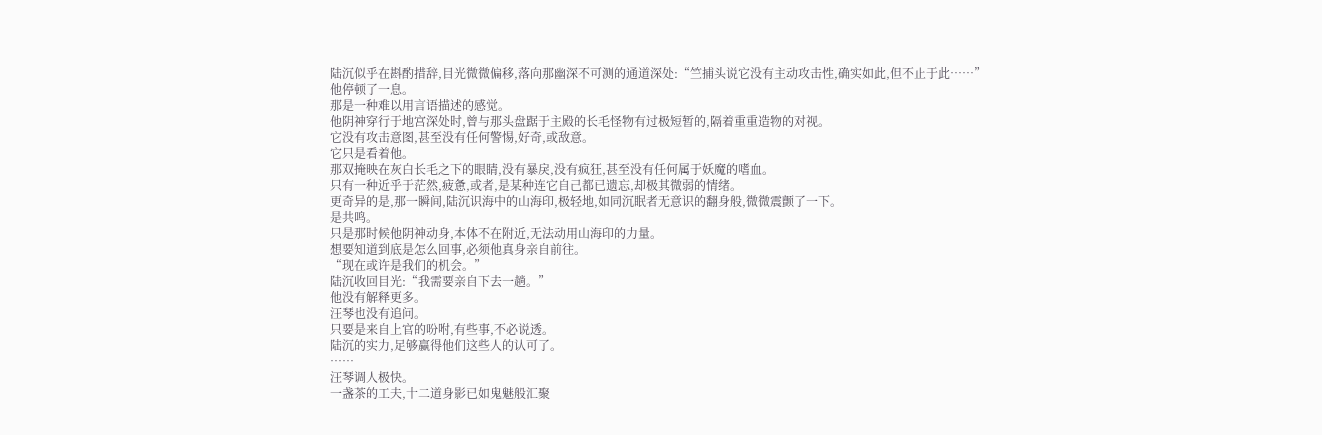陆沉似乎在斟酌措辞,目光微微偏移,落向那幽深不可测的通道深处:“竺捕头说它没有主动攻击性,确实如此,但不止于此……”
他停顿了一息。
那是一种难以用言语描述的感觉。
他阴神穿行于地宫深处时,曾与那头盘踞于主殿的长毛怪物有过极短暂的,隔着重重造物的对视。
它没有攻击意图,甚至没有任何警惕,好奇,或敌意。
它只是看着他。
那双掩映在灰白长毛之下的眼睛,没有暴戾,没有疯狂,甚至没有任何属于妖魔的嗜血。
只有一种近乎于茫然,疲惫,或者,是某种连它自己都已遗忘,却极其微弱的情绪。
更奇异的是,那一瞬间,陆沉识海中的山海印,极轻地,如同沉眠者无意识的翻身般,微微震颤了一下。
是共鸣。
只是那时候他阴神动身,本体不在附近,无法动用山海印的力量。
想要知道到底是怎么回事,必须他真身亲自前往。
“现在或许是我们的机会。”
陆沉收回目光:“我需要亲自下去一趟。”
他没有解释更多。
汪琴也没有追问。
只要是来自上官的吩咐,有些事,不必说透。
陆沉的实力,足够赢得他们这些人的认可了。
……
汪琴调人极快。
一盏茶的工夫,十二道身影已如鬼魅般汇聚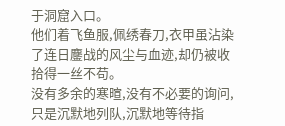于洞窟入口。
他们着飞鱼服,佩绣春刀,衣甲虽沾染了连日鏖战的风尘与血迹,却仍被收拾得一丝不苟。
没有多余的寒暄,没有不必要的询问,只是沉默地列队,沉默地等待指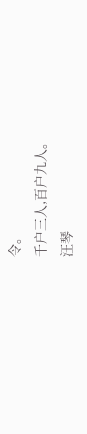令。
千户三人,百户九人。
汪琴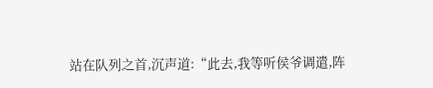站在队列之首,沉声道:“此去,我等听侯爷调遣,阵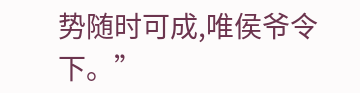势随时可成,唯侯爷令下。”